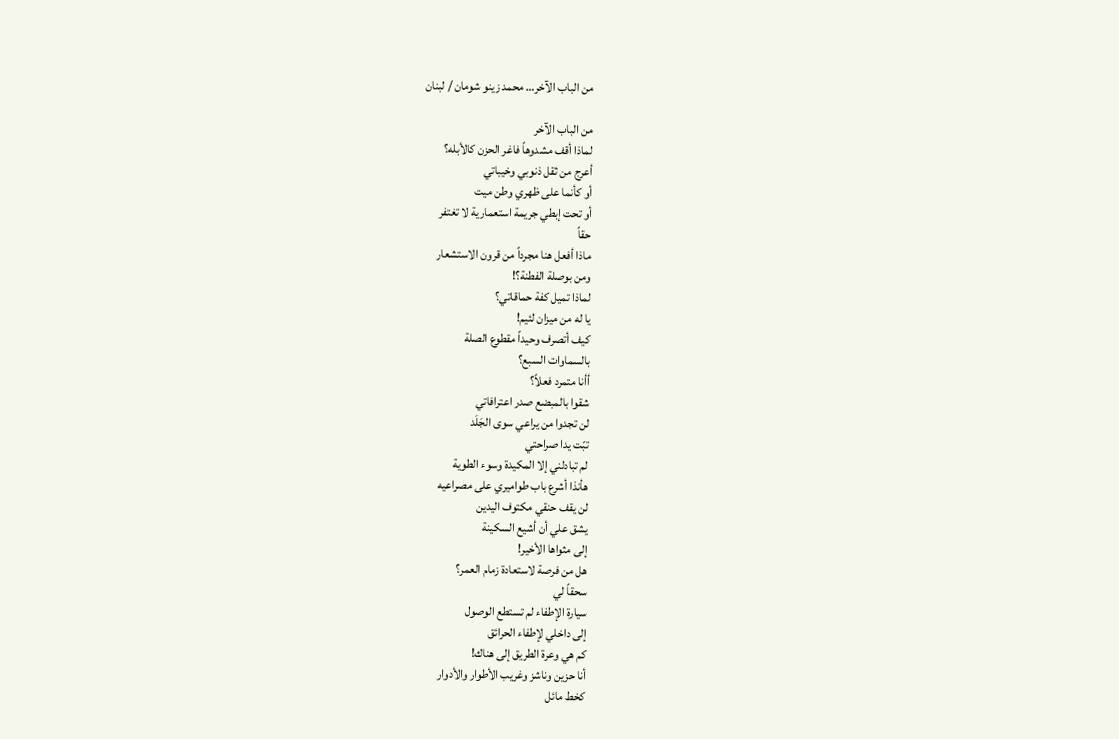من الباب الآخر… محمد زينو شومان / لبنان

من الباب الآخر
لماذا أقف مشدوهاً فاغر الحزن كالأبله؟
أعرج من ثقل ذنوبي وخيباتي
أو كأنما على ظهري وطن ميت
أو تحت إبطي جريمة استعمارية لا تغتفر
حقاً
ماذا أفعل هنا مجرداً من قرون الاستشعار
ومن بوصلة الفطنة؟!
لماذا تميل كفة حماقاتي؟
يا له من ميزان لئيم!
كيف أتصرف وحيداً مقطوع الصلة
بالسماوات السبع؟
أأنا متمرد فعلاً؟
شقوا بالمبضع صدر اعترافاتي
لن تجدوا من يراعي سوى الجَلَد
تبّت يدا صراحتي
لم تبادلني إلا المكيدة وسوء الطوية
هأنذا أشرع باب طواميري على مصراعيه
لن يقف حنقي مكتوف اليدين
يشق علي أن أشيع السكينة
إلى مثواها الأخير!
هل من فرصة لاستعادة زمام العمر؟
سحقاً لي
سيارة الإطفاء لم تستطع الوصول
إلى داخلي لإطفاء الحرائق
كم هي وعرة الطريق إلى هناك!
أنا حزين وناشز وغريب الأطوار والأدوار
كخط مائل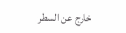خارج عن السطر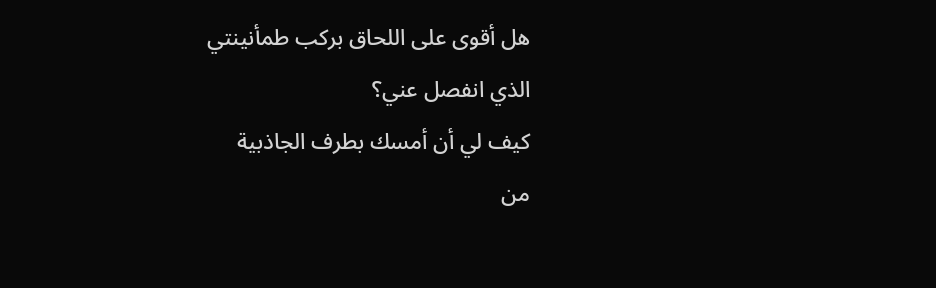هل أقوى على اللحاق بركب طمأنينتي
الذي انفصل عني؟
كيف لي أن أمسك بطرف الجاذبية
من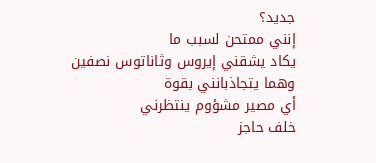جديد؟
إنني ممتحن لسبب ما
يكاد يشقني إيروس وثاناتوس نصفين
وهما يتجاذبانني بقوة
أي مصير مشؤوم ينتظرني
خلف حاجز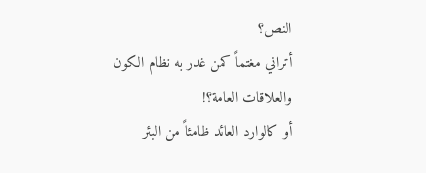النص؟
أتراني مغتماً كمن غدر به نظام الكون
والعلاقات العامة؟!
أو كالوارد العائد ظامئاً من البئر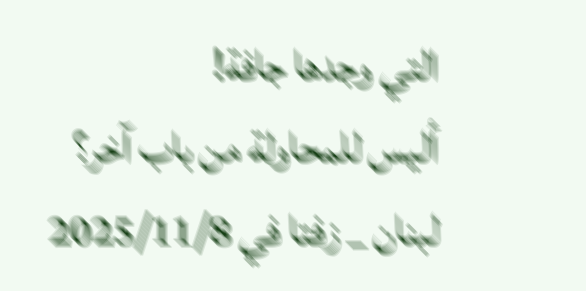التي وجدها جافة!
أليس للمحاولة من باب آخر؟
لبنان _ زفتا في 2025/11/8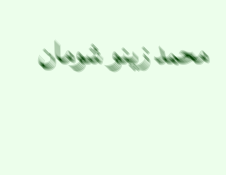محمد زينو شومان